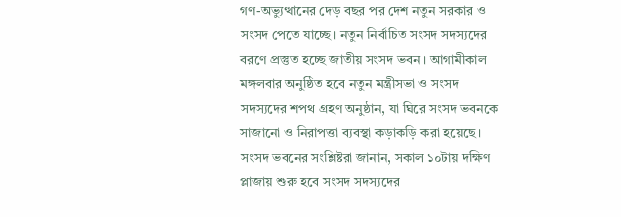গণ-অভ্যুত্থানের দেড় বছর পর দেশ নতুন সরকার ও সংসদ পেতে যাচ্ছে। নতুন নির্বাচিত সংসদ সদস্যদের বরণে প্রস্তুত হচ্ছে জাতীয় সংসদ ভবন। আগামীকাল মঙ্গলবার অনুষ্ঠিত হবে নতুন মন্ত্রীসভা ও সংসদ সদস্যদের শপথ গ্রহণ অনুষ্ঠান, যা ঘিরে সংসদ ভবনকে সাজানো ও নিরাপত্তা ব্যবস্থা কড়াকড়ি করা হয়েছে।
সংসদ ভবনের সংশ্লিষ্টরা জানান, সকাল ১০টায় দক্ষিণ প্লাজায় শুরু হবে সংসদ সদস্যদের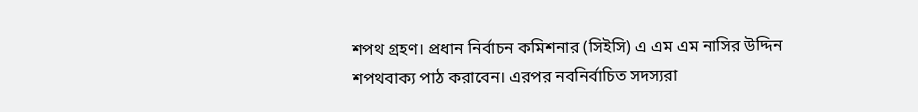শপথ গ্রহণ। প্রধান নির্বাচন কমিশনার (সিইসি) এ এম এম নাসির উদ্দিন শপথবাক্য পাঠ করাবেন। এরপর নবনির্বাচিত সদস্যরা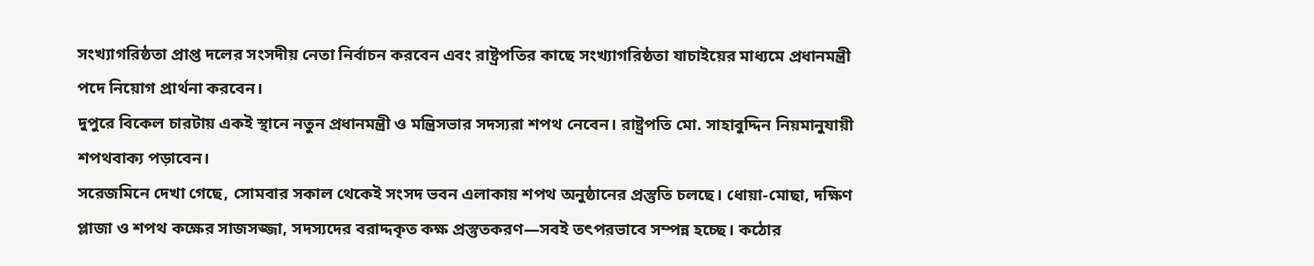সংখ্যাগরিষ্ঠতা প্রাপ্ত দলের সংসদীয় নেতা নির্বাচন করবেন এবং রাষ্ট্রপতির কাছে সংখ্যাগরিষ্ঠতা যাচাইয়ের মাধ্যমে প্রধানমন্ত্রী পদে নিয়োগ প্রার্থনা করবেন।
দুপুরে বিকেল চারটায় একই স্থানে নতুন প্রধানমন্ত্রী ও মন্ত্রিসভার সদস্যরা শপথ নেবেন। রাষ্ট্রপতি মো. সাহাবুদ্দিন নিয়মানুযায়ী শপথবাক্য পড়াবেন।
সরেজমিনে দেখা গেছে, সোমবার সকাল থেকেই সংসদ ভবন এলাকায় শপথ অনুষ্ঠানের প্রস্তুতি চলছে। ধোয়া-মোছা, দক্ষিণ প্লাজা ও শপথ কক্ষের সাজসজ্জা, সদস্যদের বরাদ্দকৃত কক্ষ প্রস্তুতকরণ—সবই তৎপরভাবে সম্পন্ন হচ্ছে। কঠোর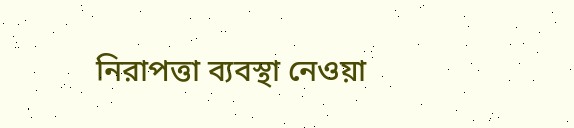নিরাপত্তা ব্যবস্থা নেওয়া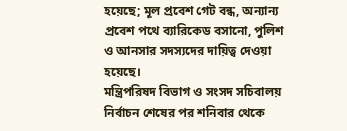হয়েছে; মূল প্রবেশ গেট বন্ধ, অন্যান্য প্রবেশ পথে ব্যারিকেড বসানো, পুলিশ ও আনসার সদস্যদের দায়িত্ব দেওয়া হয়েছে।
মন্ত্রিপরিষদ বিভাগ ও সংসদ সচিবালয় নির্বাচন শেষের পর শনিবার থেকে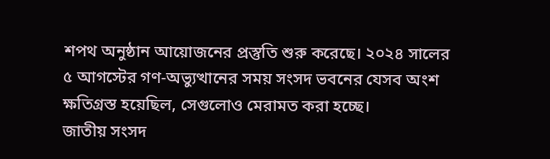শপথ অনুষ্ঠান আয়োজনের প্রস্তুতি শুরু করেছে। ২০২৪ সালের ৫ আগস্টের গণ-অভ্যুত্থানের সময় সংসদ ভবনের যেসব অংশ ক্ষতিগ্রস্ত হয়েছিল, সেগুলোও মেরামত করা হচ্ছে।
জাতীয় সংসদ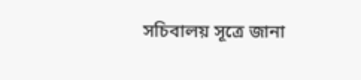সচিবালয় সূত্রে জানা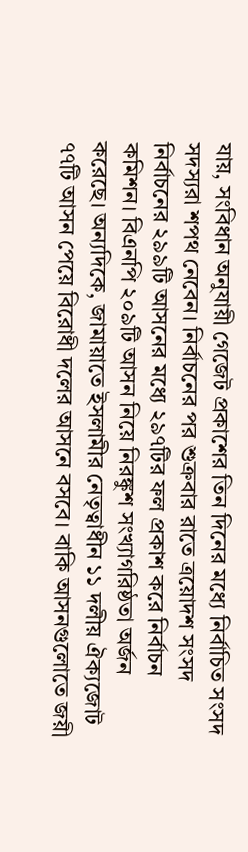যায়, সংবিধান অনুযায়ী গেজেট প্রকাশের তিন দিনের মধ্যে নির্বাচিত সংসদ সদস্যরা শপথ নেবেন। নির্বাচনের পর শুক্রবার রাতে ত্রয়োদশ সংসদ নির্বাচনের ২৯৯টি আসনের মধ্যে ২৯৭টির ফল প্রকাশ করে নির্বাচন কমিশন। বিএনপি ২০৯টি আসন নিয়ে নিরঙ্কুশ সংখ্যাগরিষ্ঠতা অর্জন করেছে। অন্যদিকে, জামায়াতে ইসলামীর নেতৃত্বাধীন ১১ দলীয় ঐক্যজোট ৭৭টি আসন পেয়ে বিরোধী দলের আসনে বসবে। বাকি আসনগুলোতে জয়ী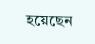হয়েছেন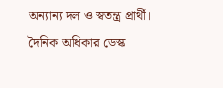অন্যান্য দল ও স্বতন্ত্র প্রার্থী।
দৈনিক অধিকার ডেস্ক